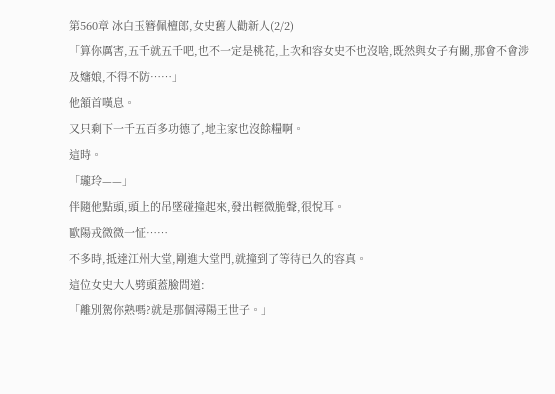第560章 冰白玉簪佩檀郎,女史舊人勸新人(2/2)
「算你厲害,五千就五千吧,也不一定是桃花,上次和容女史不也沒啥,既然與女子有關,那會不會涉及嬸娘,不得不防……」
他頷首嘆息。
又只剩下一千五百多功德了,地主家也沒餘糧啊。
這時。
「瓏玲——」
伴隨他點頭,頭上的吊墜碰撞起來,發出輕微脆聲,很悅耳。
歐陽戎微微一怔……
不多時,抵達江州大堂,剛進大堂門,就撞到了等待已久的容真。
這位女史大人劈頭蓋臉問道:
「離別駕你熟嗎?就是那個潯陽王世子。」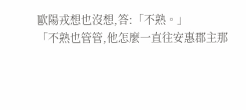歐陽戎想也沒想,答:「不熟。」
「不熟也管管,他怎麼一直往安惠郡主那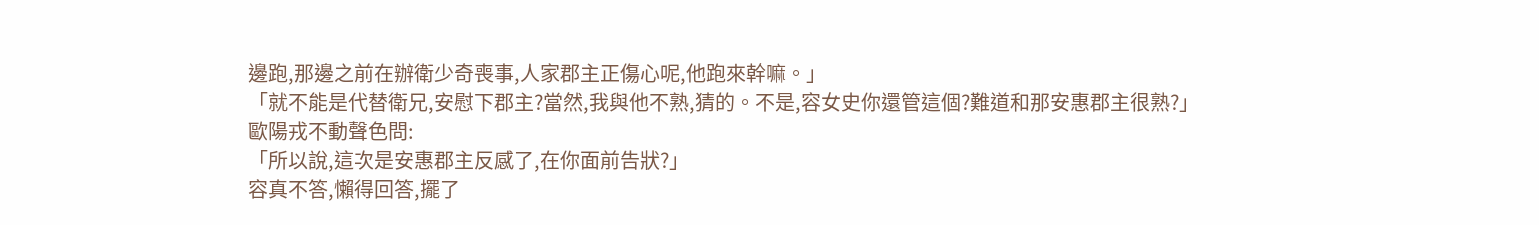邊跑,那邊之前在辦衛少奇喪事,人家郡主正傷心呢,他跑來幹嘛。」
「就不能是代替衛兄,安慰下郡主?當然,我與他不熟,猜的。不是,容女史你還管這個?難道和那安惠郡主很熟?」
歐陽戎不動聲色問:
「所以說,這次是安惠郡主反感了,在你面前告狀?」
容真不答,懶得回答,擺了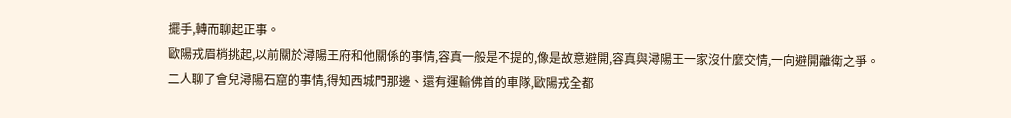擺手,轉而聊起正事。
歐陽戎眉梢挑起,以前關於潯陽王府和他關係的事情,容真一般是不提的,像是故意避開,容真與潯陽王一家沒什麼交情,一向避開離衛之爭。
二人聊了會兒潯陽石窟的事情,得知西城門那邊、還有運輸佛首的車隊,歐陽戎全都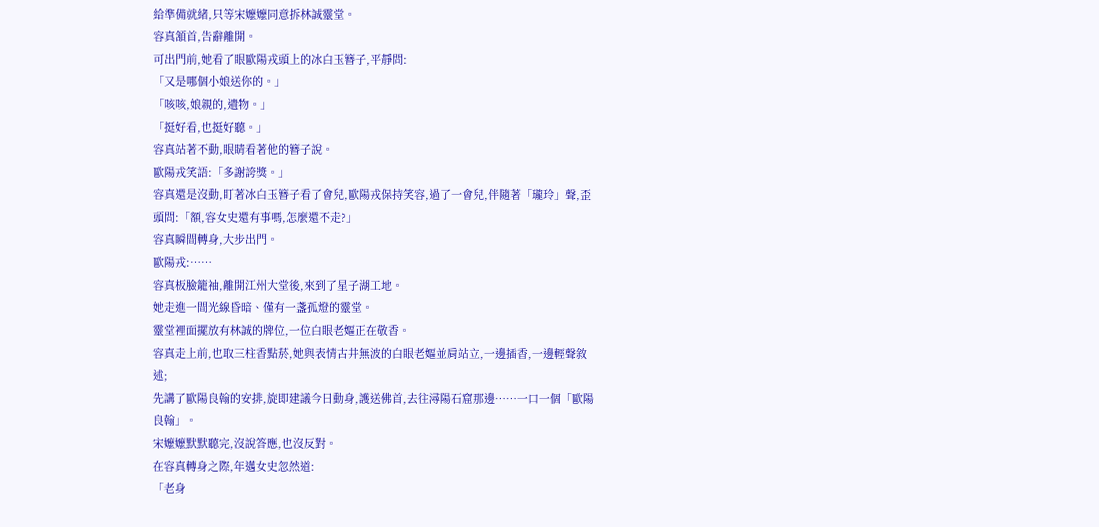給準備就緒,只等宋嬤嬤同意拆林誠靈堂。
容真頷首,告辭離開。
可出門前,她看了眼歐陽戎頭上的冰白玉簪子,平靜問:
「又是哪個小娘送你的。」
「咳咳,娘親的,遺物。」
「挺好看,也挺好聽。」
容真站著不動,眼睛看著他的簪子說。
歐陽戎笑語:「多謝誇獎。」
容真還是沒動,盯著冰白玉簪子看了會兒,歐陽戎保持笑容,過了一會兒,伴隨著「瓏玲」聲,歪頭問:「額,容女史還有事嗎,怎麼還不走?」
容真瞬間轉身,大步出門。
歐陽戎:……
容真板臉籠袖,離開江州大堂後,來到了星子湖工地。
她走進一間光線昏暗、僅有一盞孤燈的靈堂。
靈堂裡面擺放有林誠的牌位,一位白眼老嫗正在敬香。
容真走上前,也取三柱香點菸,她與表情古井無波的白眼老嫗並肩站立,一邊插香,一邊輕聲敘述;
先講了歐陽良翰的安排,旋即建議今日動身,護送佛首,去往潯陽石窟那邊……一口一個「歐陽良翰」。
宋嬤嬤默默聽完,沒說答應,也沒反對。
在容真轉身之際,年邁女史忽然道:
「老身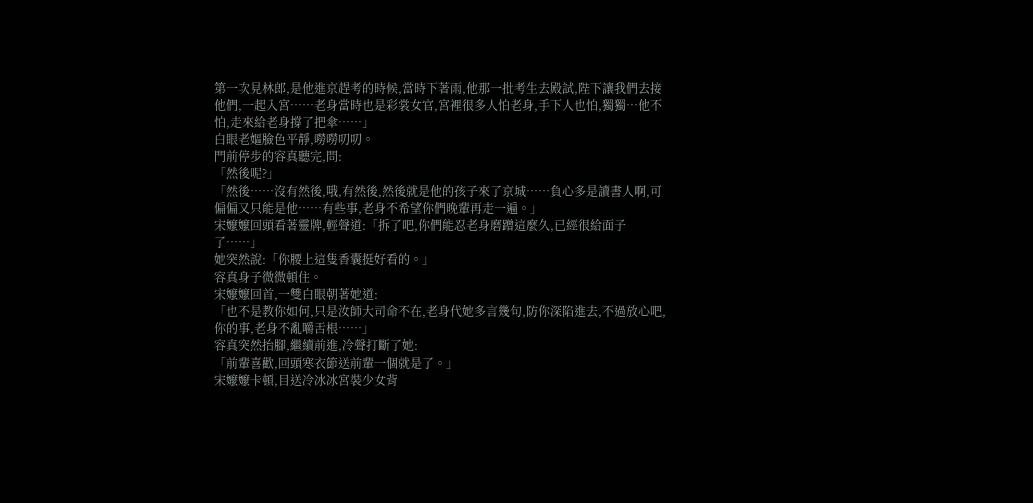第一次見林郎,是他進京趕考的時候,當時下著雨,他那一批考生去殿試,陛下讓我們去接他們,一起入宮……老身當時也是彩裳女官,宮裡很多人怕老身,手下人也怕,獨獨…他不怕,走來給老身撐了把傘……」
白眼老嫗臉色平靜,嘮嘮叨叨。
門前停步的容真聽完,問:
「然後呢?」
「然後……沒有然後,哦,有然後,然後就是他的孩子來了京城……負心多是讀書人啊,可偏偏又只能是他……有些事,老身不希望你們晚輩再走一遍。」
宋嬤嬤回頭看著靈牌,輕聲道:「拆了吧,你們能忍老身磨蹭這麼久,已經很給面子了……」
她突然說:「你腰上這隻香囊挺好看的。」
容真身子微微頓住。
宋嬤嬤回首,一雙白眼朝著她道:
「也不是教你如何,只是汝師大司命不在,老身代她多言幾句,防你深陷進去,不過放心吧,你的事,老身不亂嚼舌根……」
容真突然抬腳,繼續前進,冷聲打斷了她:
「前輩喜歡,回頭寒衣節送前輩一個就是了。」
宋嬤嬤卡頓,目送冷冰冰宮裝少女背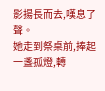影揚長而去,嘆息了聲。
她走到祭桌前,捧起一盞孤燈,轉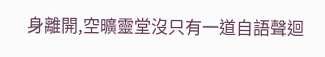身離開,空曠靈堂沒只有一道自語聲迴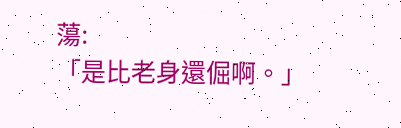蕩:
「是比老身還倔啊。」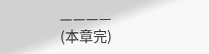————
(本章完)